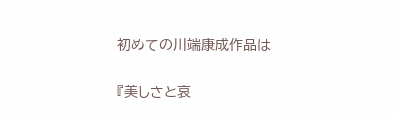初めての川端康成作品は

『美しさと哀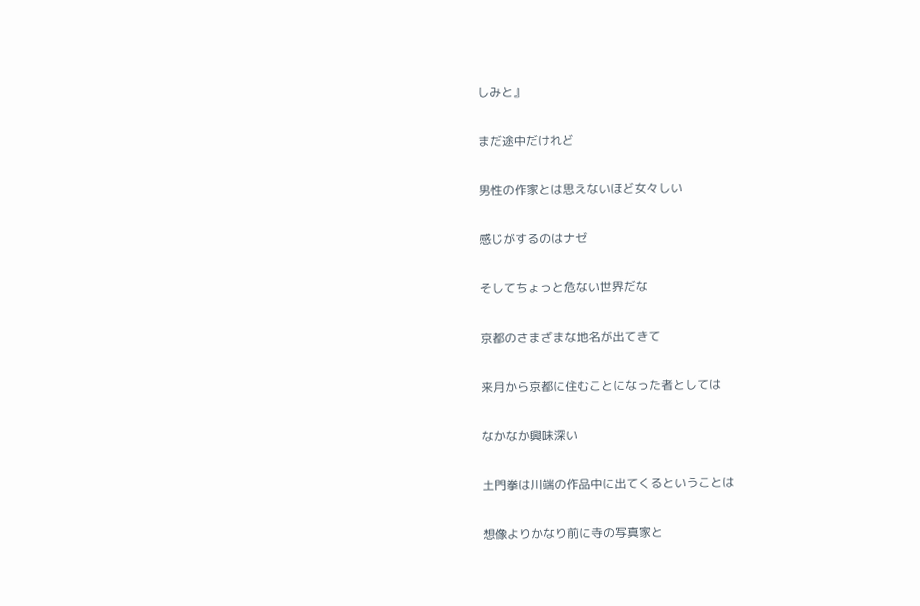しみと』

まだ途中だけれど

男性の作家とは思えないほど女々しい

感じがするのはナゼ

そしてちょっと危ない世界だな

京都のさまざまな地名が出てきて

来月から京都に住むことになった者としては

なかなか興味深い

土門拳は川端の作品中に出てくるということは

想像よりかなり前に寺の写真家と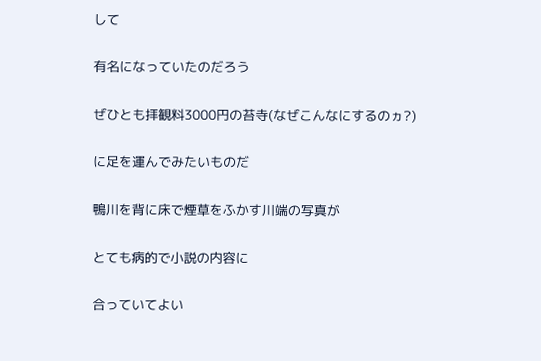して

有名になっていたのだろう

ぜひとも拝観料3000円の苔寺(なぜこんなにするのヵ?)

に足を運んでみたいものだ

鴨川を背に床で煙草をふかす川端の写真が

とても病的で小説の内容に

合っていてよい